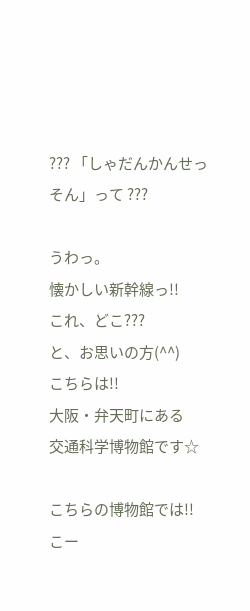??? 「しゃだんかんせっそん」って ???

うわっ。
懐かしい新幹線っ!!
これ、どこ???
と、お思いの方(^^)
こちらは!!
大阪・弁天町にある
交通科学博物館です☆

こちらの博物館では!!
こー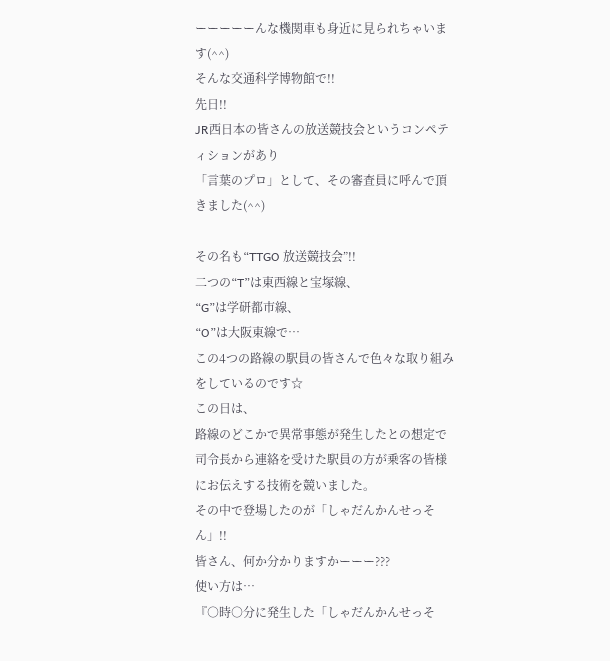ーーーーーんな機関車も身近に見られちゃいます(^^)
そんな交通科学博物館で!!
先日!!
JR西日本の皆さんの放送競技会というコンペティションがあり
「言葉のプロ」として、その審査員に呼んで頂きました(^^)

その名も“TTGO 放送競技会”!!
二つの“T”は東西線と宝塚線、
“G”は学研都市線、
“O”は大阪東線で…
この4つの路線の駅員の皆さんで色々な取り組みをしているのです☆
この日は、
路線のどこかで異常事態が発生したとの想定で
司令長から連絡を受けた駅員の方が乗客の皆様にお伝えする技術を競いました。
その中で登場したのが「しゃだんかんせっそん」!!
皆さん、何か分かりますかーーー???
使い方は…
『○時○分に発生した「しゃだんかんせっそ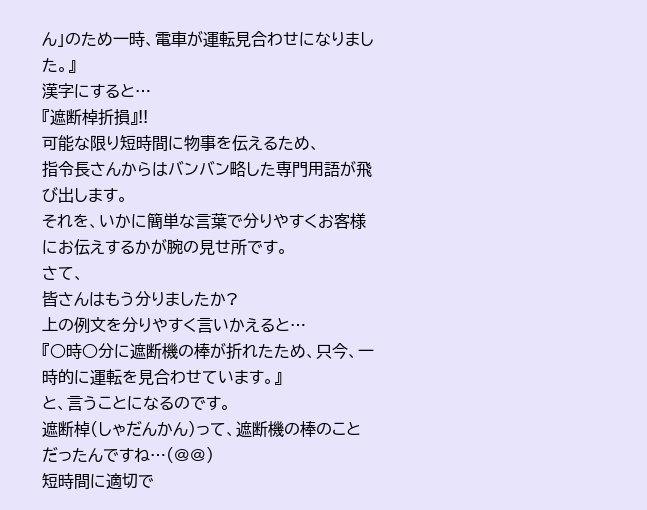ん」のため一時、電車が運転見合わせになりました。』
漢字にすると…
『遮断棹折損』!!
可能な限り短時間に物事を伝えるため、
指令長さんからはバンバン略した専門用語が飛び出します。
それを、いかに簡単な言葉で分りやすくお客様にお伝えするかが腕の見せ所です。
さて、
皆さんはもう分りましたか?
上の例文を分りやすく言いかえると…
『○時○分に遮断機の棒が折れたため、只今、一時的に運転を見合わせています。』
と、言うことになるのです。
遮断棹(しゃだんかん)って、遮断機の棒のことだったんですね…(@@)
短時間に適切で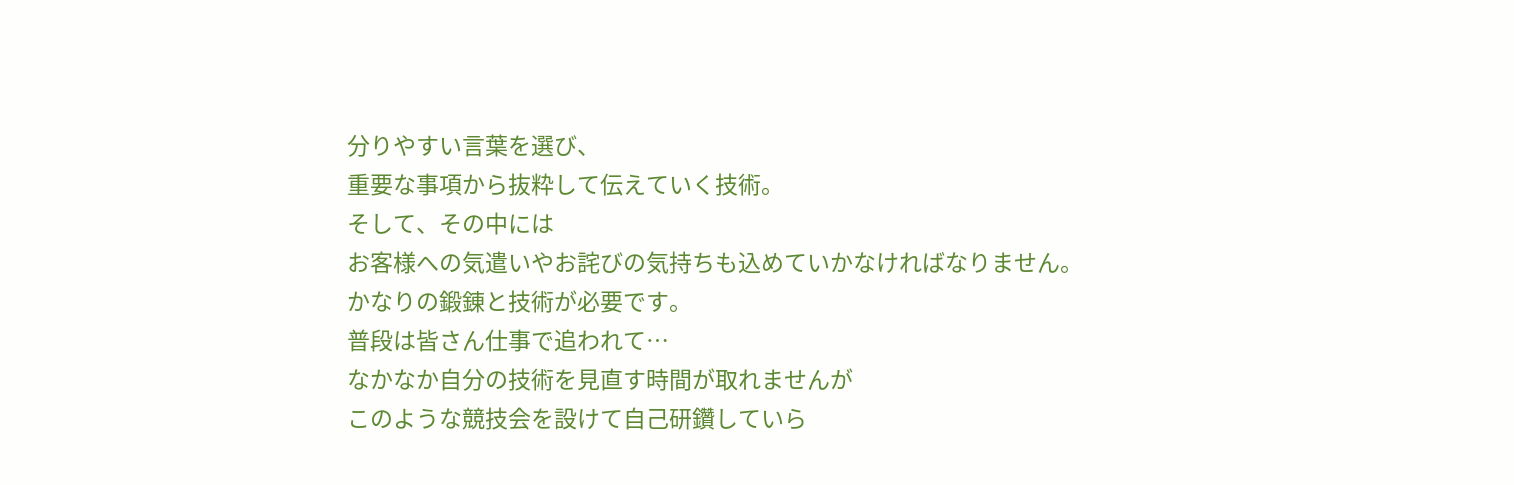分りやすい言葉を選び、
重要な事項から抜粋して伝えていく技術。
そして、その中には
お客様への気遣いやお詫びの気持ちも込めていかなければなりません。
かなりの鍛錬と技術が必要です。
普段は皆さん仕事で追われて…
なかなか自分の技術を見直す時間が取れませんが
このような競技会を設けて自己研鑽していら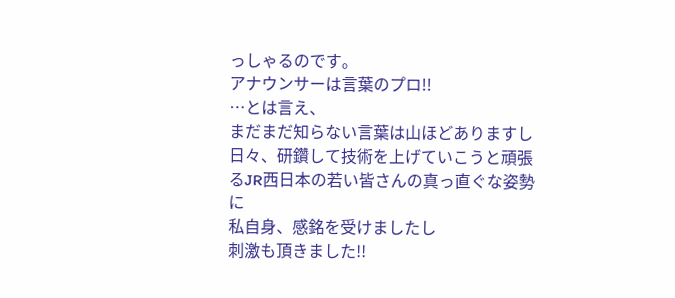っしゃるのです。
アナウンサーは言葉のプロ!!
…とは言え、
まだまだ知らない言葉は山ほどありますし
日々、研鑽して技術を上げていこうと頑張るJR西日本の若い皆さんの真っ直ぐな姿勢に
私自身、感銘を受けましたし
刺激も頂きました!!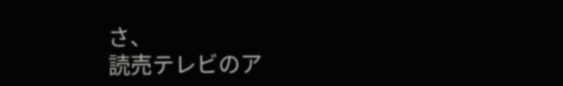さ、
読売テレビのア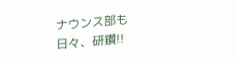ナウンス部も
日々、研鑽!!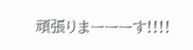頑張りまーーーす!!!!